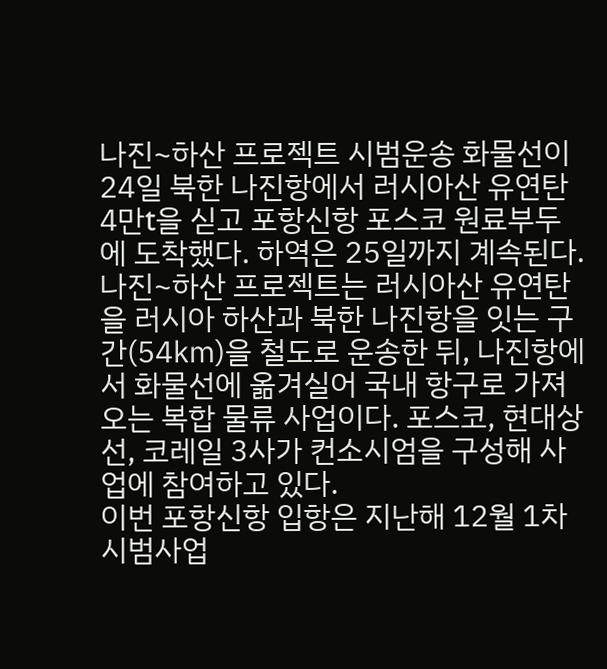나진~하산 프로젝트 시범운송 화물선이 24일 북한 나진항에서 러시아산 유연탄 4만t을 싣고 포항신항 포스코 원료부두에 도착했다. 하역은 25일까지 계속된다.
나진~하산 프로젝트는 러시아산 유연탄을 러시아 하산과 북한 나진항을 잇는 구간(54㎞)을 철도로 운송한 뒤, 나진항에서 화물선에 옮겨실어 국내 항구로 가져오는 복합 물류 사업이다. 포스코, 현대상선, 코레일 3사가 컨소시엄을 구성해 사업에 참여하고 있다.
이번 포항신항 입항은 지난해 12월 1차 시범사업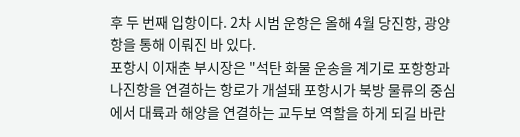후 두 번째 입항이다. 2차 시범 운항은 올해 4월 당진항, 광양항을 통해 이뤄진 바 있다.
포항시 이재춘 부시장은 "석탄 화물 운송을 계기로 포항항과 나진항을 연결하는 항로가 개설돼 포항시가 북방 물류의 중심에서 대륙과 해양을 연결하는 교두보 역할을 하게 되길 바란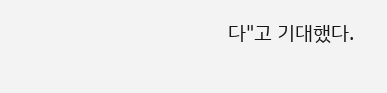다"고 기대했다.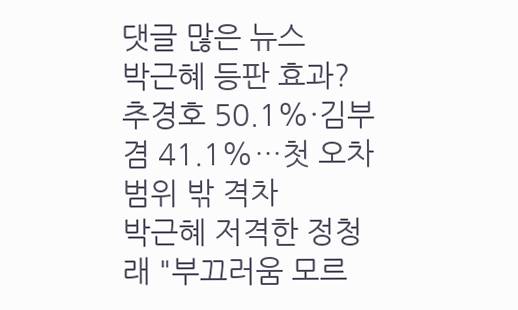댓글 많은 뉴스
박근혜 등판 효과? 추경호 50.1%·김부겸 41.1%…첫 오차범위 밖 격차
박근혜 저격한 정청래 "부끄러움 모르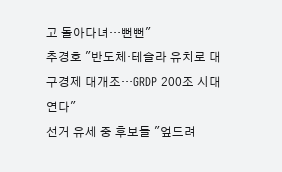고 돌아다녀…뻔뻔"
추경호 "반도체·테슬라 유치로 대구경제 대개조…GRDP 200조 시대 연다"
선거 유세 중 후보들 "엎드려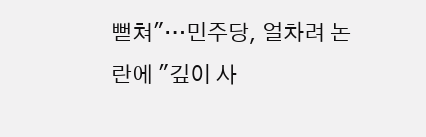뻗쳐"…민주당, 얼차려 논란에 "깊이 사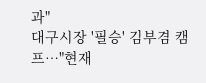과"
대구시장 '필승' 김부겸 캠프…"현재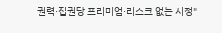권력·집권당 프리미엄·리스크 없는 시정"